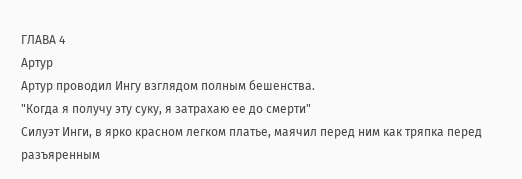ГЛАВА 4
Артур
Артур проводил Ингу взглядом полным бешенства.
"Когда я получу эту суку, я затрахаю ее до смерти"
Силуэт Инги, в ярко красном легком платье, маячил перед ним как тряпка перед разъяренным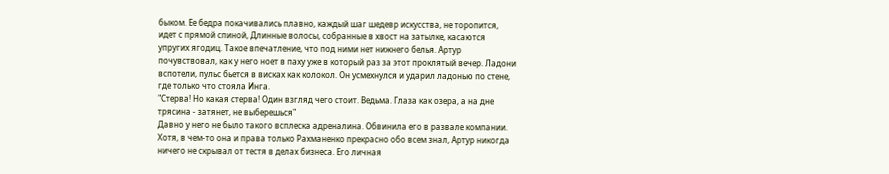быком. Ее бедра покачивались плавно, каждый шаг шедевр искусства, не торопится, идет с прямой спиной, Длинные волосы, собранные в хвост на затылке, касаются упругих ягодиц. Такое впечатление, что под ними нет нижнего белья. Артур почувствовал, как у него ноет в паху уже в который раз за этот проклятый вечер. Ладони вспотели, пульс бьется в висках как колокол. Он усмехнулся и ударил ладонью по стене, где только что стояла Инга.
"Стерва! Но какая стерва! Один взгляд чего стоит. Ведьма. Глаза как озера, а на дне трясина - затянет, не выберешься"
Давно у него не было такого всплеска адреналина. Обвинила его в развале компании. Хотя, в чем-то она и права только Рахманенко прекрасно обо всем знал, Артур никогда ничего не скрывал от тестя в делах бизнеса. Его личная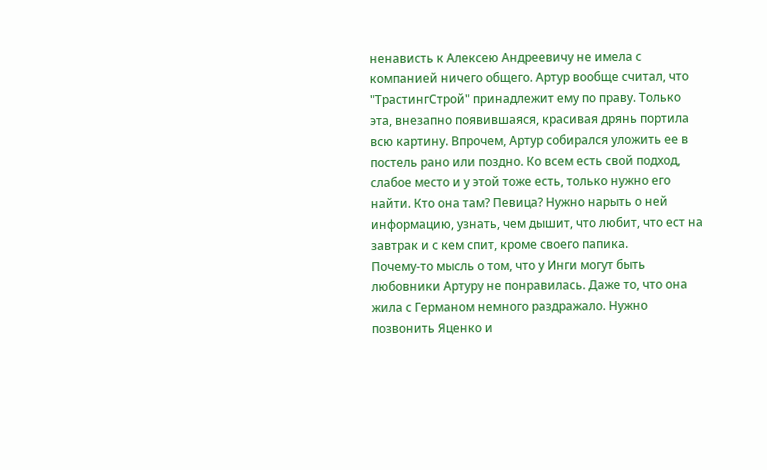ненависть к Алексею Андреевичу не имела с компанией ничего общего. Артур вообще считал, что "ТрастингСтрой" принадлежит ему по праву. Только эта, внезапно появившаяся, красивая дрянь портила всю картину. Впрочем, Артур собирался уложить ее в постель рано или поздно. Ко всем есть свой подход, слабое место и у этой тоже есть, только нужно его найти. Кто она там? Певица? Нужно нарыть о ней информацию, узнать, чем дышит, что любит, что ест на завтрак и с кем спит, кроме своего папика.
Почему-то мысль о том, что у Инги могут быть любовники Артуру не понравилась. Даже то, что она жила с Германом немного раздражало. Нужно позвонить Яценко и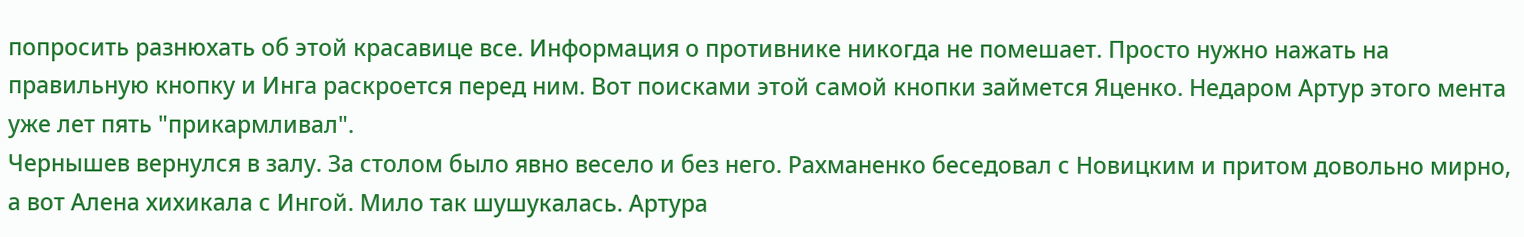попросить разнюхать об этой красавице все. Информация о противнике никогда не помешает. Просто нужно нажать на правильную кнопку и Инга раскроется перед ним. Вот поисками этой самой кнопки займется Яценко. Недаром Артур этого мента уже лет пять "прикармливал".
Чернышев вернулся в залу. За столом было явно весело и без него. Рахманенко беседовал с Новицким и притом довольно мирно, а вот Алена хихикала с Ингой. Мило так шушукалась. Артура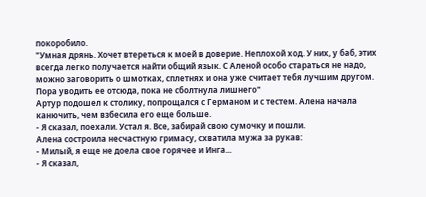покоробило.
"Умная дрянь. Хочет втереться к моей в доверие. Неплохой ход. У них, у баб, этих всегда легко получается найти общий язык. С Аленой особо стараться не надо, можно заговорить о шмотках, сплетнях и она уже считает тебя лучшим другом. Пора уводить ее отсюда, пока не сболтнула лишнего"
Артур подошел к столику, попрощался с Германом и с тестем. Алена начала канючить, чем взбесила его еще больше.
- Я сказал, поехали. Устал я. Все, забирай свою сумочку и пошли.
Алена состроила несчастную гримасу, схватила мужа за рукав:
- Милый, я еще не доела свое горячее и Инга...
- Я сказал,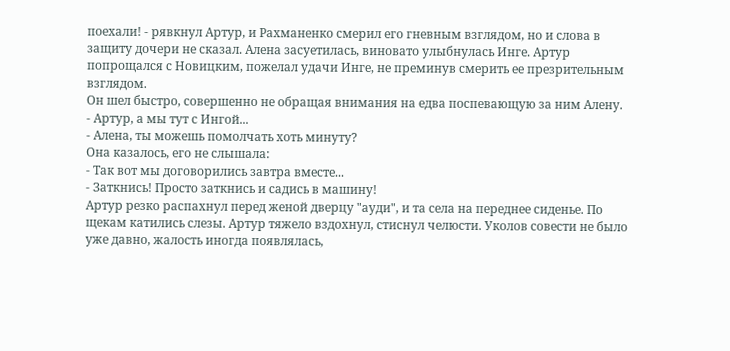поехали! - рявкнул Артур, и Рахманенко смерил его гневным взглядом, но и слова в защиту дочери не сказал. Алена засуетилась, виновато улыбнулась Инге. Артур попрощался с Новицким, пожелал удачи Инге, не преминув смерить ее презрительным взглядом.
Он шел быстро, совершенно не обращая внимания на едва поспевающую за ним Алену.
- Артур, а мы тут с Ингой...
- Алена, ты можешь помолчать хоть минуту?
Она казалось, его не слышала:
- Так вот мы договорились завтра вместе...
- Заткнись! Просто заткнись и садись в машину!
Артур резко распахнул перед женой дверцу "ауди", и та села на переднее сиденье. По щекам катились слезы. Артур тяжело вздохнул, стиснул челюсти. Уколов совести не было уже давно, жалость иногда появлялась,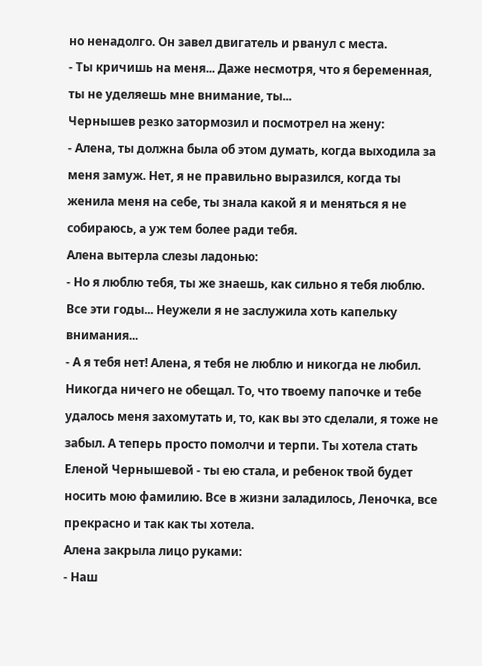но ненадолго. Он завел двигатель и рванул с места.
- Ты кричишь на меня... Даже несмотря, что я беременная, ты не уделяешь мне внимание, ты...
Чернышев резко затормозил и посмотрел на жену:
- Алена, ты должна была об этом думать, когда выходила за меня замуж. Нет, я не правильно выразился, когда ты женила меня на себе, ты знала какой я и меняться я не собираюсь, а уж тем более ради тебя.
Алена вытерла слезы ладонью:
- Но я люблю тебя, ты же знаешь, как сильно я тебя люблю. Все эти годы... Неужели я не заслужила хоть капельку внимания...
- А я тебя нет! Алена, я тебя не люблю и никогда не любил. Никогда ничего не обещал. То, что твоему папочке и тебе удалось меня захомутать и, то, как вы это сделали, я тоже не забыл. А теперь просто помолчи и терпи. Ты хотела стать Еленой Чернышевой - ты ею стала, и ребенок твой будет носить мою фамилию. Все в жизни заладилось, Леночка, все прекрасно и так как ты хотела.
Алена закрыла лицо руками:
- Наш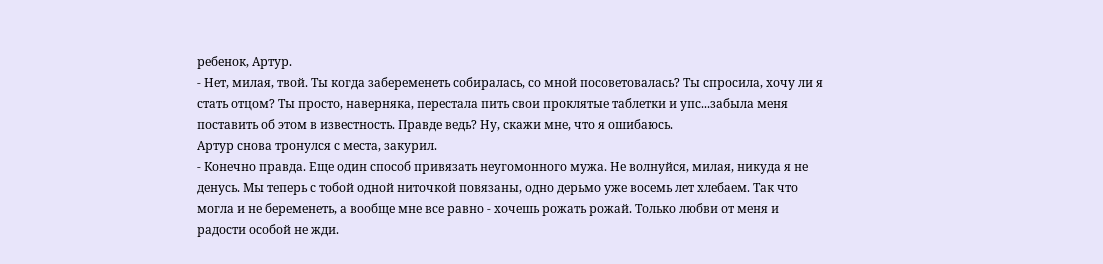ребенок, Артур.
- Нет, милая, твой. Ты когда забеременеть собиралась, со мной посоветовалась? Ты спросила, хочу ли я стать отцом? Ты просто, наверняка, перестала пить свои проклятые таблетки и упс...забыла меня поставить об этом в известность. Правде ведь? Ну, скажи мне, что я ошибаюсь.
Артур снова тронулся с места, закурил.
- Конечно правда. Еще один способ привязать неугомонного мужа. Не волнуйся, милая, никуда я не денусь. Мы теперь с тобой одной ниточкой повязаны, одно дерьмо уже восемь лет хлебаем. Так что могла и не беременеть, а вообще мне все равно - хочешь рожать рожай. Только любви от меня и радости особой не жди.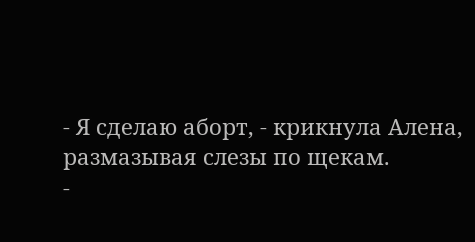- Я сделаю аборт, - крикнула Алена, размазывая слезы по щекам.
-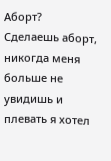Аборт? Сделаешь аборт, никогда меня больше не увидишь и плевать я хотел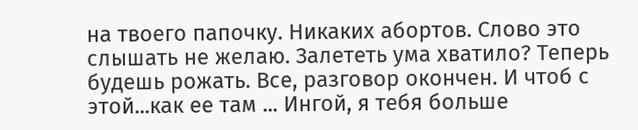на твоего папочку. Никаких абортов. Слово это слышать не желаю. Залететь ума хватило? Теперь будешь рожать. Все, разговор окончен. И чтоб с этой...как ее там ... Ингой, я тебя больше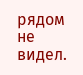рядом не видел.